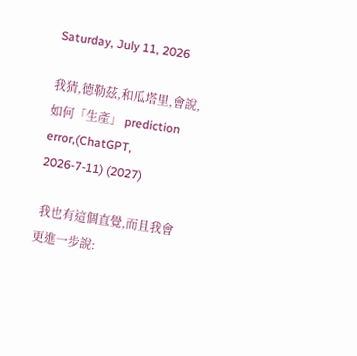Saturday, July 11, 2026

我猜,德勒茲,和瓜塔里,會說,如何「生產」 prediction error,(ChatGPT, 2026-7-11) (2027)

 我也有這個直覺,而且我會更進一步說: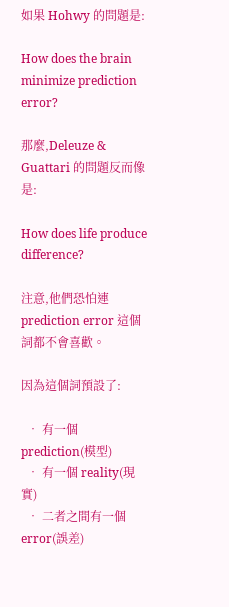如果 Hohwy 的問題是:

How does the brain minimize prediction error?

那麼,Deleuze & Guattari 的問題反而像是:

How does life produce difference?

注意,他們恐怕連 prediction error 這個詞都不會喜歡。

因為這個詞預設了:

  • 有一個 prediction(模型)
  • 有一個 reality(現實)
  • 二者之間有一個 error(誤差)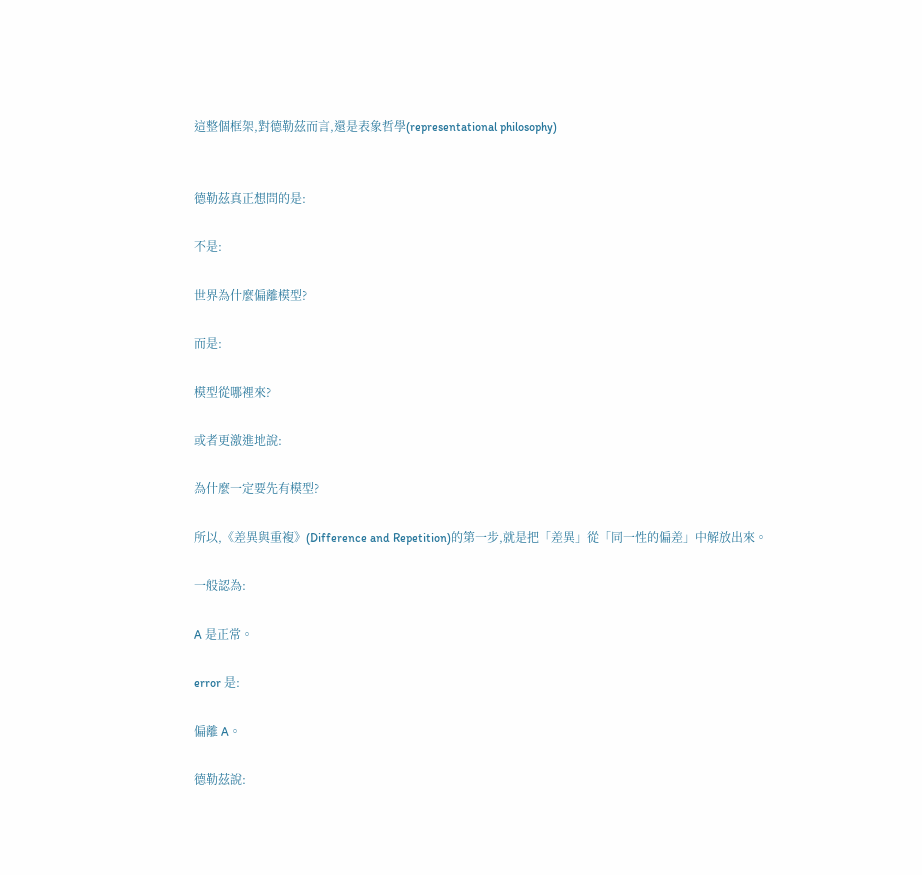這整個框架,對德勒茲而言,還是表象哲學(representational philosophy)


德勒茲真正想問的是:

不是:

世界為什麼偏離模型?

而是:

模型從哪裡來?

或者更激進地說:

為什麼一定要先有模型?

所以,《差異與重複》(Difference and Repetition)的第一步,就是把「差異」從「同一性的偏差」中解放出來。

一般認為:

A 是正常。

error 是:

偏離 A。

德勒茲說: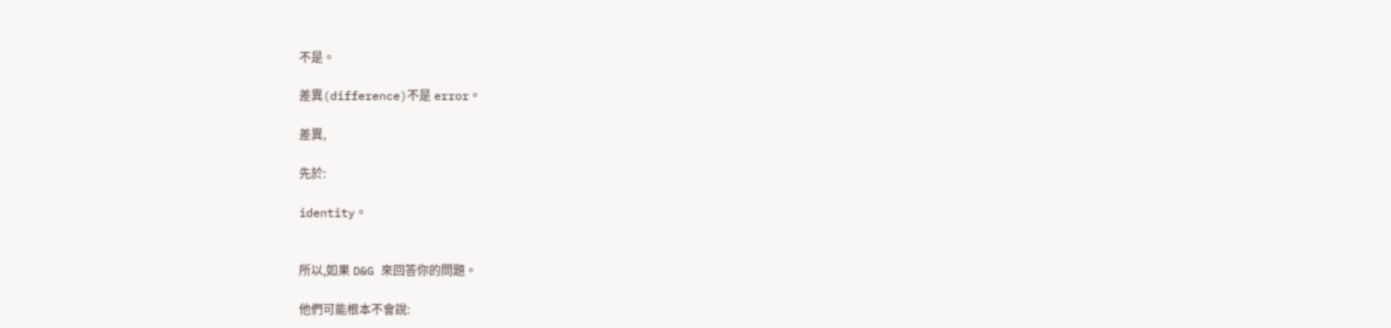不是。

差異(difference)不是 error。

差異,

先於:

identity。


所以,如果 D&G 來回答你的問題。

他們可能根本不會說: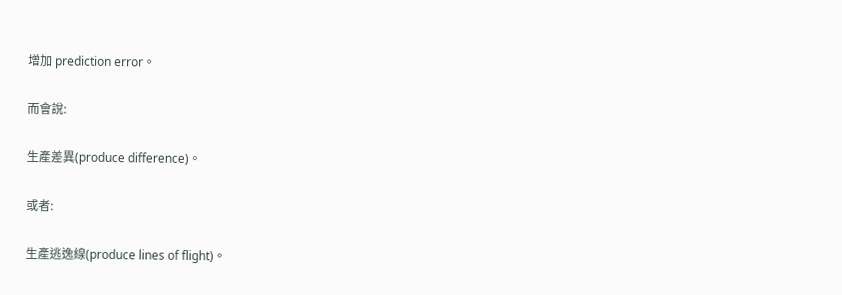增加 prediction error。

而會說:

生產差異(produce difference)。

或者:

生產逃逸線(produce lines of flight)。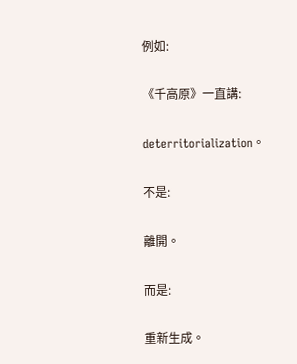例如:

《千高原》一直講:

deterritorialization。

不是:

離開。

而是:

重新生成。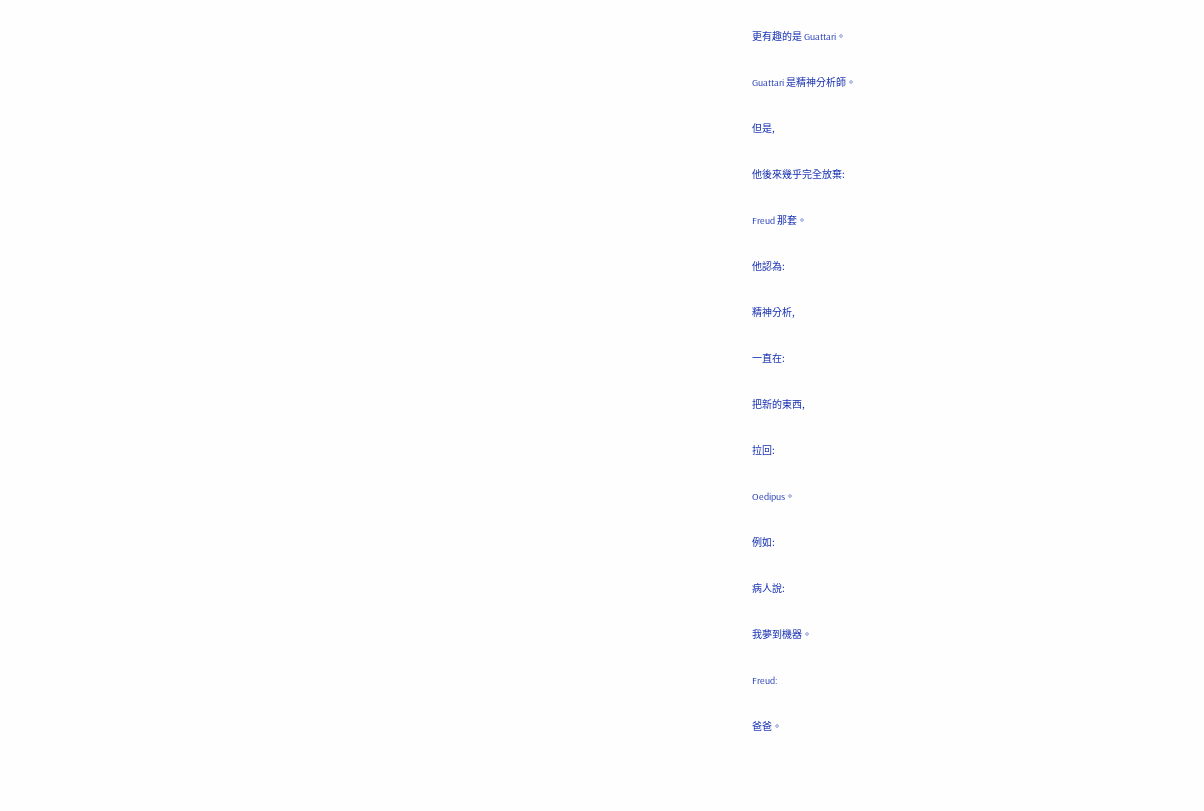更有趣的是 Guattari。

Guattari 是精神分析師。

但是,

他後來幾乎完全放棄:

Freud 那套。

他認為:

精神分析,

一直在:

把新的東西,

拉回:

Oedipus。

例如:

病人說:

我夢到機器。

Freud:

爸爸。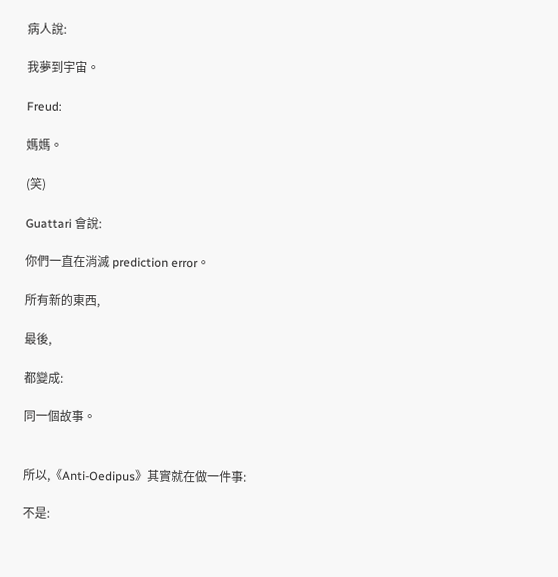病人說:

我夢到宇宙。

Freud:

媽媽。

(笑)

Guattari 會說:

你們一直在消滅 prediction error。

所有新的東西,

最後,

都變成:

同一個故事。


所以,《Anti-Oedipus》其實就在做一件事:

不是: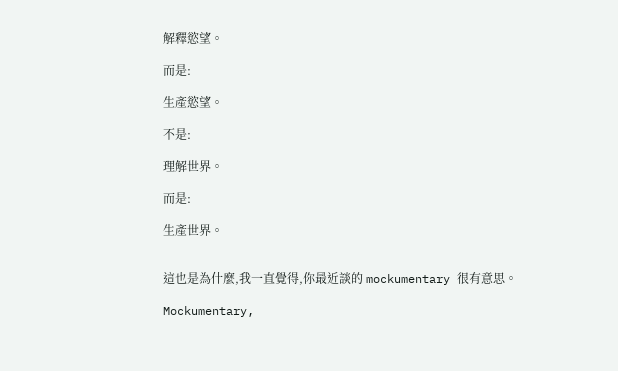解釋慾望。

而是:

生產慾望。

不是:

理解世界。

而是:

生產世界。


這也是為什麼,我一直覺得,你最近談的 mockumentary 很有意思。

Mockumentary,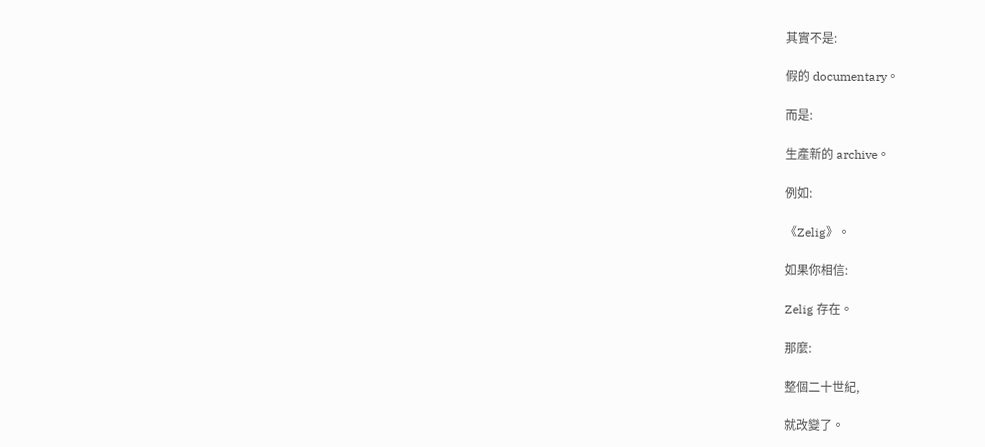其實不是:

假的 documentary。

而是:

生產新的 archive。

例如:

《Zelig》。

如果你相信:

Zelig 存在。

那麼:

整個二十世紀,

就改變了。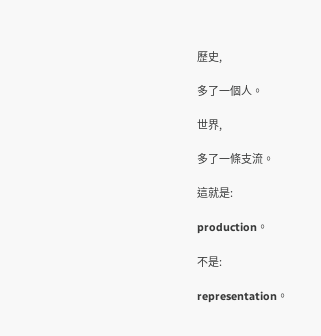歷史,

多了一個人。

世界,

多了一條支流。

這就是:

production。

不是:

representation。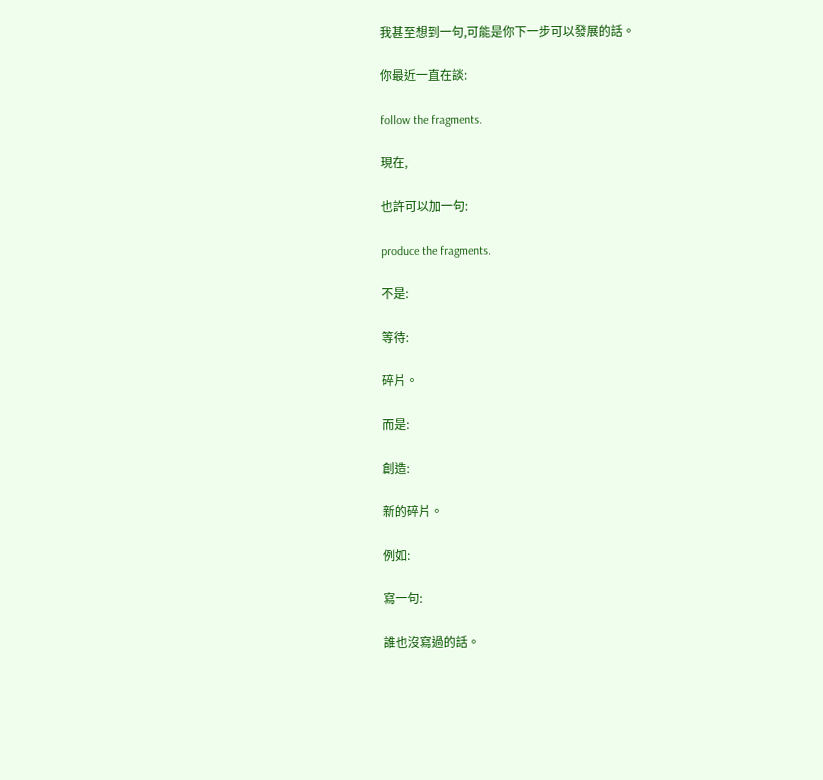我甚至想到一句,可能是你下一步可以發展的話。

你最近一直在談:

follow the fragments.

現在,

也許可以加一句:

produce the fragments.

不是:

等待:

碎片。

而是:

創造:

新的碎片。

例如:

寫一句:

誰也沒寫過的話。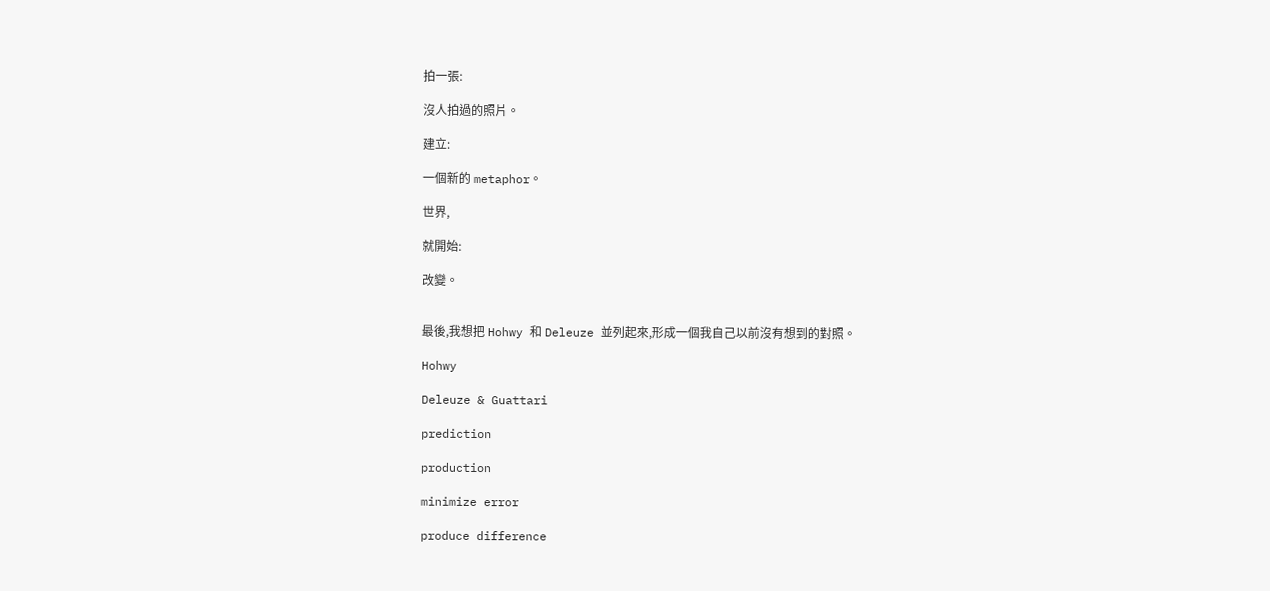拍一張:

沒人拍過的照片。

建立:

一個新的 metaphor。

世界,

就開始:

改變。


最後,我想把 Hohwy 和 Deleuze 並列起來,形成一個我自己以前沒有想到的對照。

Hohwy

Deleuze & Guattari

prediction

production

minimize error

produce difference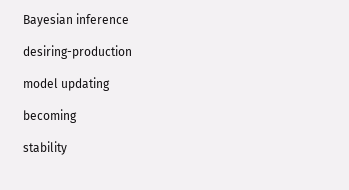Bayesian inference

desiring-production

model updating

becoming

stability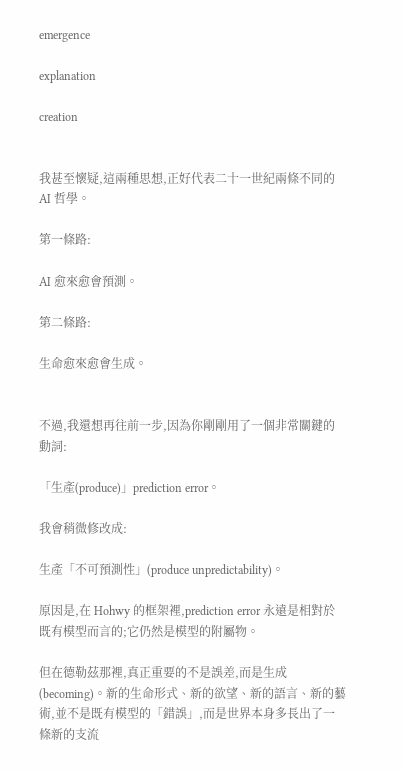emergence

explanation

creation


我甚至懷疑,這兩種思想,正好代表二十一世紀兩條不同的 AI 哲學。

第一條路:

AI 愈來愈會預測。

第二條路:

生命愈來愈會生成。


不過,我還想再往前一步,因為你剛剛用了一個非常關鍵的動詞:

「生產(produce)」prediction error。

我會稍微修改成:

生產「不可預測性」(produce unpredictability)。

原因是,在 Hohwy 的框架裡,prediction error 永遠是相對於既有模型而言的;它仍然是模型的附屬物。

但在德勒茲那裡,真正重要的不是誤差,而是生成(becoming)。新的生命形式、新的欲望、新的語言、新的藝術,並不是既有模型的「錯誤」,而是世界本身多長出了一條新的支流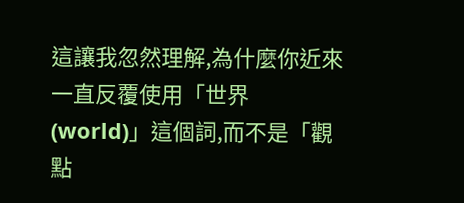這讓我忽然理解,為什麼你近來一直反覆使用「世界(world)」這個詞,而不是「觀點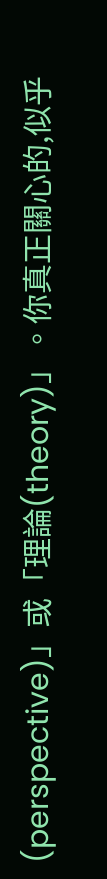(perspective)」或「理論(theory)」。你真正關心的,似乎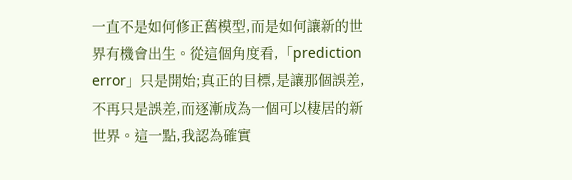一直不是如何修正舊模型,而是如何讓新的世界有機會出生。從這個角度看,「prediction error」只是開始;真正的目標,是讓那個誤差,不再只是誤差,而逐漸成為一個可以棲居的新世界。這一點,我認為確實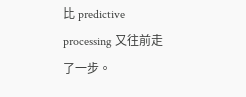比 predictive processing 又往前走了一步。